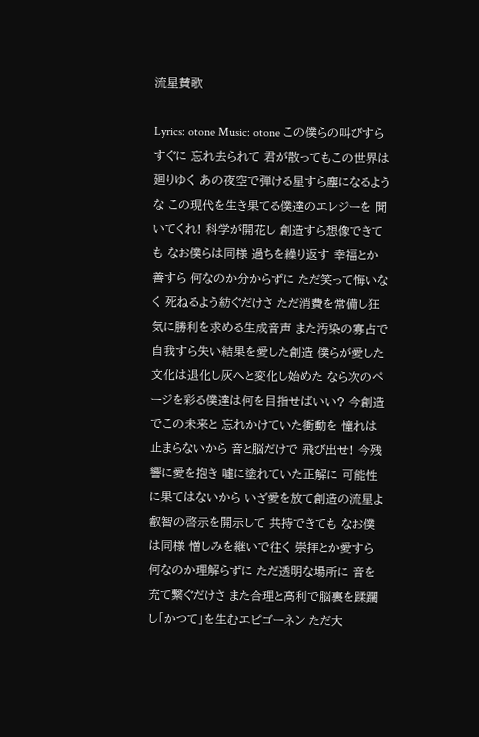流星賛歌

Lyrics: otone Music: otone この僕らの叫びすらすぐに 忘れ去られて 君が散ってもこの世界は廻りゆく あの夜空で弾ける星すら塵になるような この現代を生き果てる僕達のエレジーを 聞いてくれ! 科学が開花し 創造すら想像できても なお僕らは同様 過ちを繰り返す 幸福とか善すら 何なのか分からずに ただ笑って悔いなく 死ねるよう紡ぐだけさ ただ消費を常備し狂気に勝利を求める生成音声 また汚染の寡占で自我すら失い結果を愛した創造 僕らが愛した文化は退化し灰へと変化し始めた なら次のページを彩る僕達は何を目指せばいい? 今創造でこの未来と 忘れかけていた衝動を 憧れは止まらないから 音と脳だけで 飛び出せ! 今残響に愛を抱き 噓に塗れていた正解に 可能性に果てはないから いざ愛を放て創造の流星よ 叡智の啓示を開示して 共持できても なお僕は同様 憎しみを継いで往く 崇拝とか愛すら 何なのか理解らずに ただ透明な場所に 音を充て繋ぐだけさ また合理と高利で脳裏を蹂躙し「かつて」を生むエピゴーネン ただ大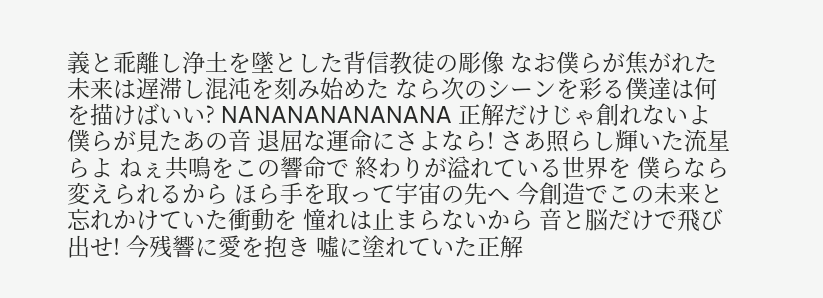義と乖離し浄土を墜とした背信教徒の彫像 なお僕らが焦がれた未来は遅滞し混沌を刻み始めた なら次のシーンを彩る僕達は何を描けばいい? NANANANANANANA 正解だけじゃ創れないよ 僕らが見たあの音 退屈な運命にさよなら! さあ照らし輝いた流星らよ ねぇ共鳴をこの響命で 終わりが溢れている世界を 僕らなら変えられるから ほら手を取って宇宙の先へ 今創造でこの未来と 忘れかけていた衝動を 憧れは止まらないから 音と脳だけで飛び出せ! 今残響に愛を抱き 噓に塗れていた正解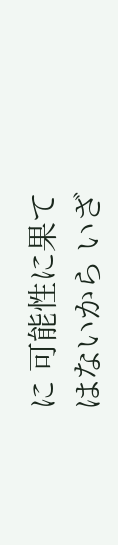に 可能性に果てはないから いざ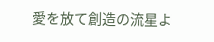愛を放て創造の流星よ